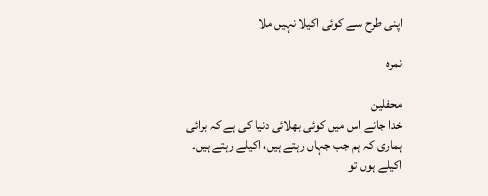اپنی طرح سے کوئی اکیلا نہیں ملا

نمرہ

محفلین
خدا جانے اس میں کوئی بھلائی دنیا کی ہے کہ برائی ہماری کہ ہم جب جہاں رہتے ہیں، اکیلے رہتے ہیں۔ اکیلے ہوں تو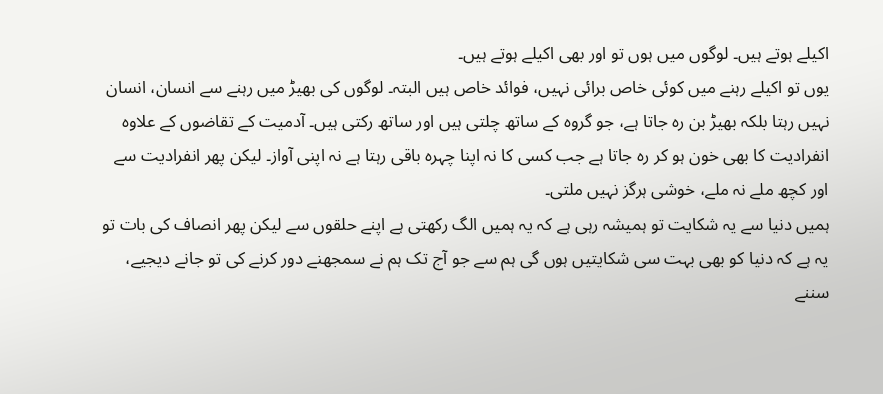اکیلے ہوتے ہیں۔ لوگوں میں ہوں تو اور بھی اکیلے ہوتے ہیں۔
یوں تو اکیلے رہنے میں کوئی خاص برائی نہیں، فوائد خاص ہیں البتہ۔ لوگوں کی بھیڑ میں رہنے سے انسان، انسان نہیں رہتا بلکہ بھیڑ بن رہ جاتا ہے، جو گروہ کے ساتھ چلتی ہیں اور ساتھ رکتی ہیں۔ آدمیت کے تقاضوں کے علاوہ انفرادیت کا بھی خون ہو کر رہ جاتا ہے جب کسی کا نہ اپنا چہرہ باقی رہتا ہے نہ اپنی آواز۔ لیکن پھر انفرادیت سے اور کچھ ملے نہ ملے، خوشی ہرگز نہیں ملتی۔
ہمیں دنیا سے یہ شکایت تو ہمیشہ رہی ہے کہ یہ ہمیں الگ رکھتی ہے اپنے حلقوں سے لیکن پھر انصاف کی بات تو یہ ہے کہ دنیا کو بھی بہت سی شکایتیں ہوں گی ہم سے جو آج تک ہم نے سمجھنے دور کرنے کی تو جانے دیجیے، سننے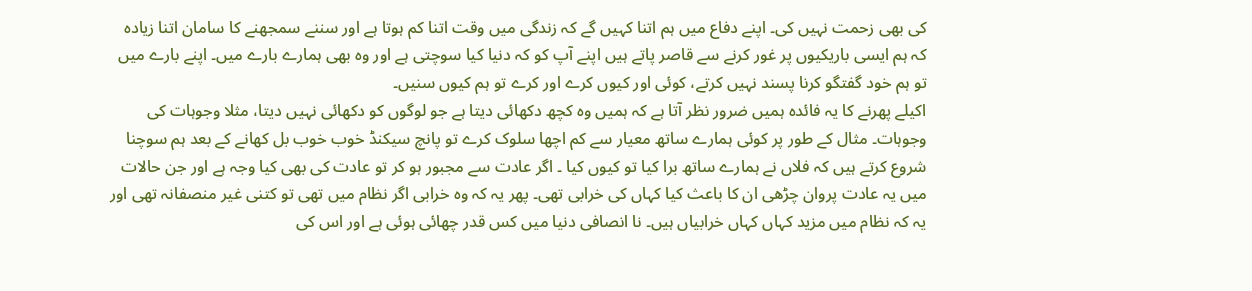کی بھی زحمت نہیں کی۔ اپنے دفاع میں ہم اتنا کہیں گے کہ زندگی میں وقت اتنا کم ہوتا ہے اور سننے سمجھنے کا سامان اتنا زیادہ کہ ہم ایسی باریکیوں پر غور کرنے سے قاصر پاتے ہیں اپنے آپ کو کہ دنیا کیا سوچتی ہے اور وہ بھی ہمارے بارے میں۔ اپنے بارے میں تو ہم خود گفتگو کرنا پسند نہیں کرتے، کوئی اور کیوں کرے اور کرے تو ہم کیوں سنیں۔
اکیلے پھرنے کا یہ فائدہ ہمیں ضرور نظر آتا ہے کہ ہمیں وہ کچھ دکھائی دیتا ہے جو لوگوں کو دکھائی نہیں دیتا، مثلا وجوہات کی وجوہات۔ مثال کے طور پر کوئی ہمارے ساتھ معیار سے کم اچھا سلوک کرے تو پانچ سیکنڈ خوب خوب بل کھانے کے بعد ہم سوچنا شروع کرتے ہیں کہ فلاں نے ہمارے ساتھ برا کیا تو کیوں کیا ۔ اگر عادت سے مجبور ہو کر تو عادت کی بھی کیا وجہ ہے اور جن حالات میں یہ عادت پروان چڑھی ان کا باعث کیا کہاں کی خرابی تھی۔ پھر یہ کہ وہ خرابی اگر نظام میں تھی تو کتنی غیر منصفانہ تھی اور یہ کہ نظام میں مزید کہاں کہاں خرابیاں ہیں۔ نا انصافی دنیا میں کس قدر چھائی ہوئی ہے اور اس کی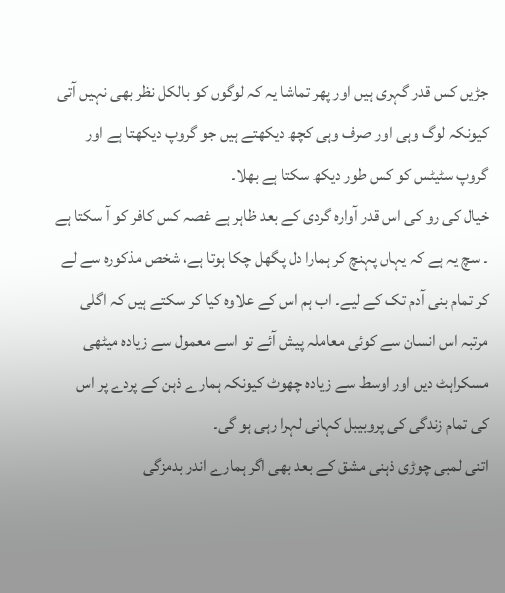جڑیں کس قدر گہری ہیں اور پھر تماشا یہ کہ لوگوں کو بالکل نظر بھی نہیں آتی کیونکہ لوگ وہی اور صرف وہی کچھ دیکھتے ہیں جو گروپ دیکھتا ہے اور گروپ سٹیٹس کو کس طور دیکھ سکتا ہے بھلا۔
خیال کی رو کی اس قدر آوارہ گردی کے بعد ظاہر ہے غصہ کس کافر کو آ سکتا ہے ۔ سچ یہ ہے کہ یہاں پہنچ کر ہمارا دل پگھل چکا ہوتا ہے، شخص مذکورہ سے لے کر تمام بنی آدم تک کے لیے۔ اب ہم اس کے علاوہ کیا کر سکتے ہیں کہ اگلی مرتبہ اس انسان سے کوئی معاملہ پیش آئے تو اسے معمول سے زیادہ میٹھی مسکراہٹ دیں اور اوسط سے زیادہ چھوٹ کیونکہ ہمارے ذہن کے پردے پر اس کی تمام زندگی کی پروبیبل کہانی لہرا رہی ہو گی۔
اتنی لمبی چوڑی ذہنی مشق کے بعد بھی اگر ہمارے اندر بدمزگی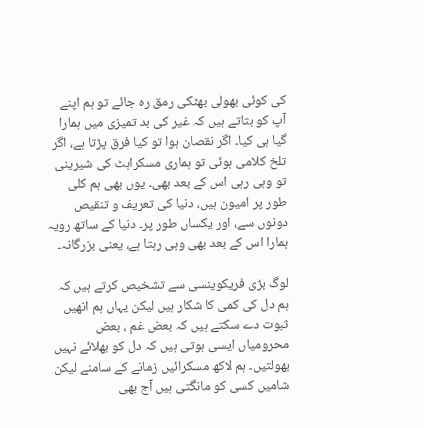کی کوئی بھولی بھٹکی رمق رہ جائے تو ہم اپنے آپ کو بتاتے ہیں کہ غیر کی بد تمیزی میں ہمارا گیا ہی کیا۔ اگر نقصان ہوا تو کیا فرق پڑتا ہے، اگر تلخ کلامی ہوئی تو ہماری مسکراہٹ کی شیرینی تو وہی رہی اس کے بعد بھی۔ یوں بھی ہم کلی طور پر امیون ہیں، دنیا کی تعریف و تنقیص دونوں سے، اور یکساں طور پر۔ دنیا کے ساتھ رویہ ہمارا اس کے بعد بھی وہی رہتا ہے، یعنی بزرگانہ۔

لوگ بڑی فریکوینسی سے تشخیص کرتے ہیں کہ ہم دل کی کمی کا شکار ہیں لیکن یہاں ہم انھیں ثبوت دے سکتے ہیں کہ بعض غم ، بعض محرومیاں ایسی ہوتی ہیں کہ دل کو بھلائے نہیں بھولتیں۔ ہم لاکھ مسکرائیں زمانے کے سامنے لیکن شامیں کسی کو مانگتی ہیں آج بھی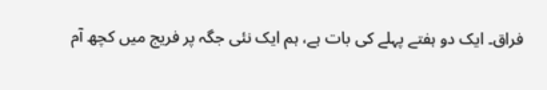فراق۔ ایک دو ہفتے پہلے کی بات ہے، ہم ایک نئی جگہ پر فریج میں کچھ آم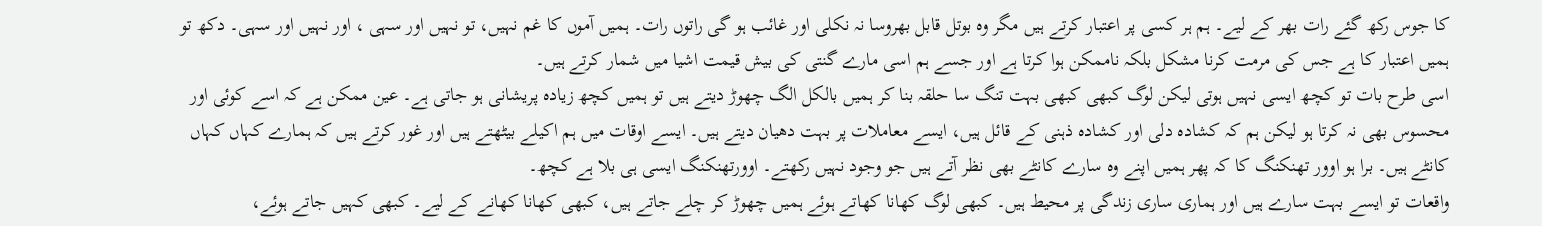کا جوس رکھ گئے رات بھر کے لیے۔ ہم ہر کسی پر اعتبار کرتے ہیں مگر وہ بوتل قابل بھروسا نہ نکلی اور غائب ہو گی راتوں رات۔ ہمیں آموں کا غم نہیں، تو نہیں اور سہی ، اور نہیں اور سہی۔ دکھ تو ہمیں اعتبار کا ہے جس کی مرمت کرنا مشکل بلکہ ناممکن ہوا کرتا ہے اور جسے ہم اسی مارے گنتی کی بیش قیمت اشیا میں شمار کرتے ہیں۔
اسی طرح بات تو کچھ ایسی نہیں ہوتی لیکن لوگ کبھی کبھی بہت تنگ سا حلقہ بنا کر ہمیں بالکل الگ چھوڑ دیتے ہیں تو ہمیں کچھ زیادہ پریشانی ہو جاتی ہے۔ عین ممکن ہے کہ اسے کوئی اور محسوس بھی نہ کرتا ہو لیکن ہم کہ کشادہ دلی اور کشادہ ذہنی کے قائل ہیں، ایسے معاملات پر بہت دھیان دیتے ہیں۔ ایسے اوقات میں ہم اکیلے بیٹھتے ہیں اور غور کرتے ہیں کہ ہمارے کہاں کہاں کانٹے ہیں۔ برا ہو اوور تھنکنگ کا کہ پھر ہمیں اپنے وہ سارے کانٹے بھی نظر آتے ہیں جو وجود نہیں رکھتے۔ اوورتھنکنگ ایسی ہی بلا ہے کچھ۔
واقعات تو ایسے بہت سارے ہیں اور ہماری ساری زندگی پر محیط ہیں۔ کبھی لوگ کھانا کھاتے ہوئے ہمیں چھوڑ کر چلے جاتے ہیں، کبھی کھانا کھانے کے لیے۔ کبھی کہیں جاتے ہوئے،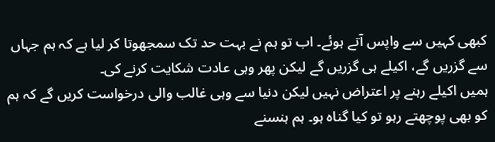کبھی کہیں سے واپس آتے ہوئے۔ اب تو ہم نے بہت حد تک سمجھوتا کر لیا ہے کہ ہم جہاں سے گزریں گے، اکیلے ہی گزریں گے لیکن پھر وہی عادت شکایت کرنے کی۔
ہمیں اکیلے رہنے پر اعتراض نہیں لیکن دنیا سے وہی غالب والی درخواست کریں گے کہ ہم کو بھی پوچھتے رہو تو کیا گناہ ہو۔ ہم ہنسنے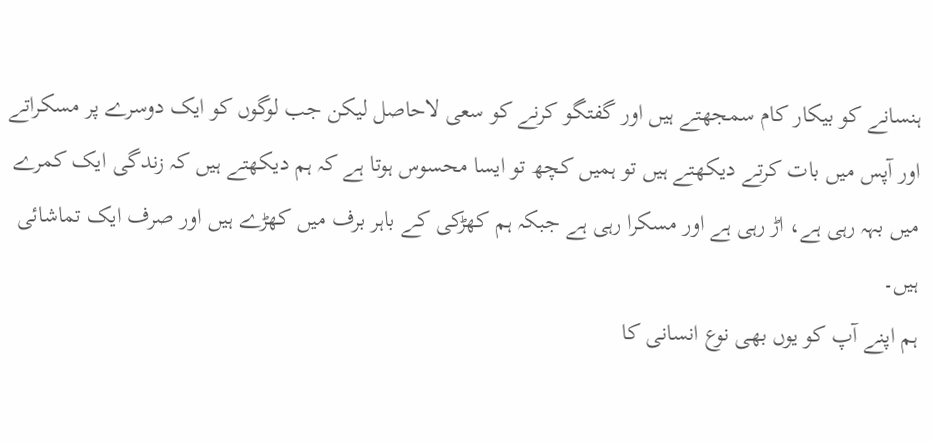ہنسانے کو بیکار کام سمجھتے ہیں اور گفتگو کرنے کو سعی لاحاصل لیکن جب لوگوں کو ایک دوسرے پر مسکراتے اور آپس میں بات کرتے دیکھتے ہیں تو ہمیں کچھ تو ایسا محسوس ہوتا ہے کہ ہم دیکھتے ہیں کہ زندگی ایک کمرے میں بہہ رہی ہے، اڑ رہی ہے اور مسکرا رہی ہے جبکہ ہم کھڑکی کے باہر برف میں کھڑے ہیں اور صرف ایک تماشائی ہیں۔
ہم اپنے آپ کو یوں بھی نوع انسانی کا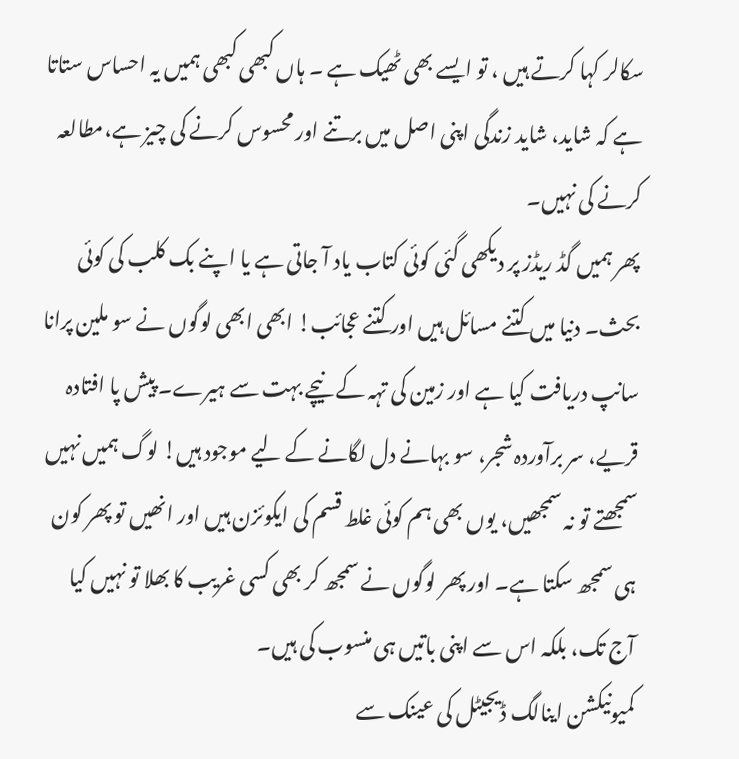سکالر کہا کرتے ہیں ، تو ایسے بھی ٹھیک ہے ۔ ہاں کبھی کبھی ہمیں یہ احساس ستاتا ہے کہ شاید، شاید زندگی اپنی اصل میں برتنے اور محسوس کرنے کی چیز ہے،مطالعہ کرنے کی نہیں۔
پھر ہمیں گڈ ریڈز پر دیکھی گئی کوئی کتاب یاد آ جاتی ہے یا اپنے بک کلب کی کوئی بحث۔ دنیا میں کتنے مسائل ہیں اور کتنے عجائب! ابھی ابھی لوگوں نے سو ملین پرانا سانپ دریافت کیا ہے اور زمین کی تہہ کے نیچے بہت سے ہیرے۔ پیش پا افتادہ قریے، سر برآوردہ شجر، سو بہانے دل لگانے کے لیے موجود ہیں! لوگ ہمیں نہیں سمجھتے تو نہ سمجھیں، یوں بھی ہم کوئی غلط قسم کی ایکوئزن ہیں اور انھیں تو پھر کون ہی سمجھ سکتا ہے۔ اور پھر لوگوں نے سمجھ کر بھی کسی غریب کا بھلا تو نہیں کیا آج تک، بلکہ اس سے اپنی باتیں ہی منسوب کی ہیں۔
کمیونیکشن اینالگ ڈیجیٹل کی عینک سے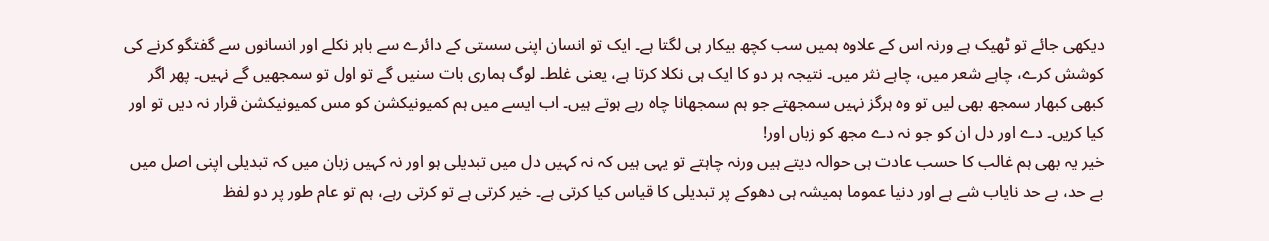دیکھی جائے تو ٹھیک ہے ورنہ اس کے علاوہ ہمیں سب کچھ بیکار ہی لگتا ہے۔ ایک تو انسان اپنی سستی کے دائرے سے باہر نکلے اور انسانوں سے گفتگو کرنے کی کوشش کرے، چاہے شعر میں، چاہے نثر میں۔ نتیجہ ہر دو کا ایک ہی نکلا کرتا ہے، یعنی غلط۔ لوگ ہماری بات سنیں گے تو اول تو سمجھیں گے نہیں۔ پھر اگر کبھی کبھار سمجھ بھی لیں تو وہ ہرگز نہیں سمجھتے جو ہم سمجھانا چاہ رہے ہوتے ہیں۔ اب ایسے میں ہم کمیونیکشن کو مس کمیونیکشن قرار نہ دیں تو اور کیا کریں۔ دے اور دل ان کو جو نہ دے مجھ کو زباں اور!
خیر یہ بھی ہم غالب کا حسب عادت ہی حوالہ دیتے ہیں ورنہ چاہتے تو یہی ہیں کہ نہ کہیں دل میں تبدیلی ہو اور نہ کہیں زبان میں کہ تبدیلی اپنی اصل میں بے حد، بے حد نایاب شے ہے اور دنیا عموما ہمیشہ ہی دھوکے پر تبدیلی کا قیاس کیا کرتی ہے۔ خیر کرتی ہے تو کرتی رہے، ہم تو عام طور پر دو لفظ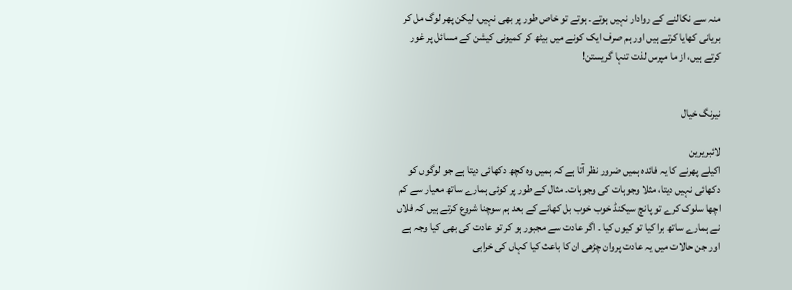منہ سے نکالنے کے روادار نہیں ہوتے۔ ہوتے تو خاص طور پر بھی نہیں، لیکن پھر لوگ مل کر بریانی کھایا کرتے ہیں اور ہم صرف ایک کونے میں بیٹھ کر کمیونی کیشن کے مسائل پر غور کرتے ہیں، از ما مپرس لذت تنہا گریستن!


نیرنگ خیال

لائبریرین
اکیلے پھرنے کا یہ فائدہ ہمیں ضرور نظر آتا ہے کہ ہمیں وہ کچھ دکھائی دیتا ہے جو لوگوں کو دکھائی نہیں دیتا، مثلا وجوہات کی وجوہات۔ مثال کے طور پر کوئی ہمارے ساتھ معیار سے کم اچھا سلوک کرے تو پانچ سیکنڈ خوب خوب بل کھانے کے بعد ہم سوچنا شروع کرتے ہیں کہ فلاں نے ہمارے ساتھ برا کیا تو کیوں کیا ۔ اگر عادت سے مجبور ہو کر تو عادت کی بھی کیا وجہ ہے اور جن حالات میں یہ عادت پروان چڑھی ان کا باعث کیا کہاں کی خرابی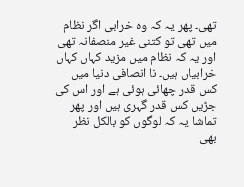تھی۔ پھر یہ کہ وہ خرابی اگر نظام میں تھی تو کتنی غیر منصفانہ تھی اور یہ کہ نظام میں مزید کہاں کہاں خرابیاں ہیں۔ نا انصافی دنیا میں کس قدر چھائی ہوئی ہے اور اس کی جڑیں کس قدر گہری ہیں اور پھر تماشا یہ کہ لوگوں کو بالکل نظر بھی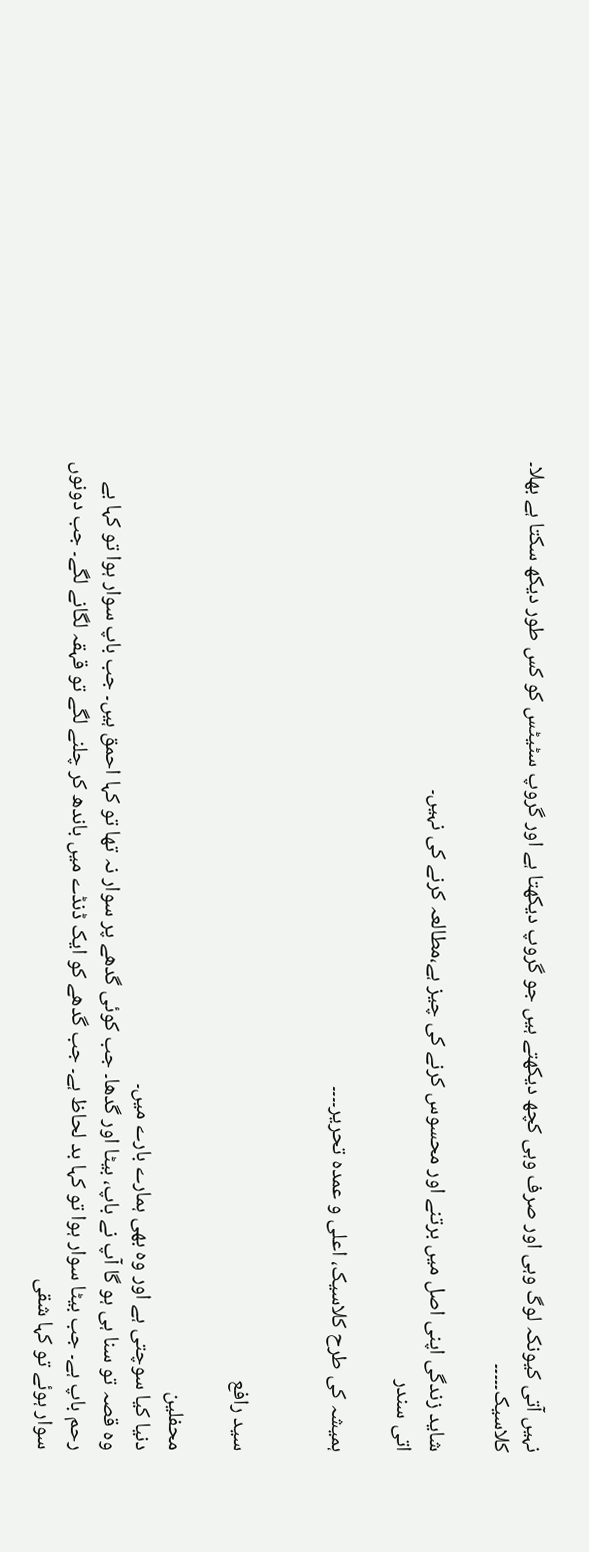نہیں آتی کیونکہ لوگ وہی اور صرف وہی کچھ دیکھتے ہیں جو گروپ دیکھتا ہے اور گروپ سٹیٹس کو کس طور دیکھ سکتا ہے بھلا۔
کلاسیک۔۔۔۔۔

شاید زندگی اپنی اصل میں برتنے اور محسوس کرنے کی چیز ہے،مطالعہ کرنے کی نہیں۔
اتی سندر

ہمیشہ کی طرح کلاسیک، اعلی و عمدہ تحریر۔۔۔۔


سید رافع

محفلین
دنیا کیا سوچتی ہے اور وہ بھی ہمارے بارے میں۔
وہ قصہ تو سنا ہی ہو گا آپ نے باپ، بیٹا اور گدھا۔ جب کوئی گدھے پر سوار نہ تھا تو کہا احمق ہیں۔ جب باپ سوار ہوا تو کہا بے رحم باپ ہے۔ جب بیٹا سوار ہوا تو کہا بد لحاظ ہے۔ جب گدھے کو ایک ڈنڈے میں باندھ کر چلنے لگے تو قہقہ لگانے لگے۔ جب دونوں سوار ہوئے تو کہا شقی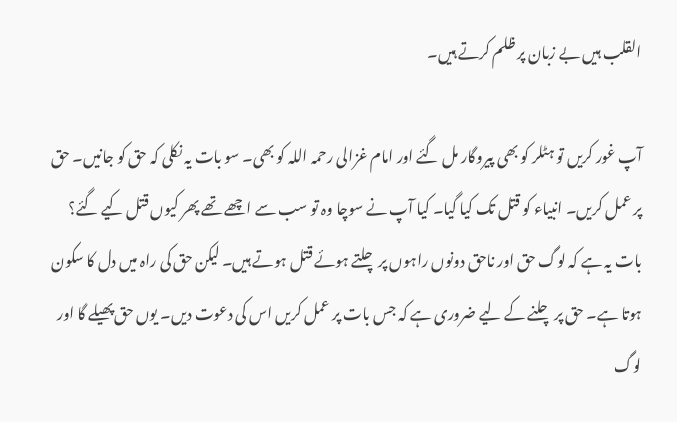القلب ہیں بے زبان پر ظلم کرتے ہیں۔

آپ غور کریں تو ہٹلر کو بھی پیروگار مل گئے اور امام غزالی رحمہ اللہ کو بھی۔ سو بات یہ نکلی کہ حق کو جانیں۔ حق پر عمل کریں۔ انبیاء کو قتل تک کیا گیا۔ کیا آپ نے سوچا وہ تو سب سے اچھے تھے پھر کیوں قتل کیے گئے؟ بات یہ ہے کہ لوگ حق اور ناحق دونوں راہوں پر چلتے ہوئے قتل ہوتے ہیں۔ لیکن حق کی راہ میں دل کا سکون ہوتا ہے۔ حق پر چلنے کے لیے ضروری ہے کہ جس بات پر عمل کریں اس کی دعوت دیں۔ یوں حق پھیلے گا اور لوگ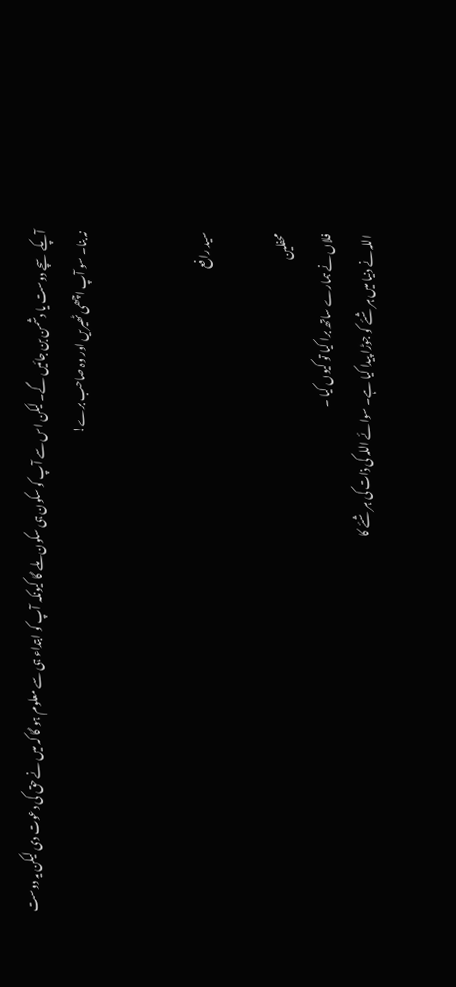آپکے سچے دوست یا دشمن بن جائیں گے۔ لیکن اس سے آپ کو سکون ہی سکون ملے گا کیونکہ آپ کو ابتداء ہی سے معلوم ہو گا کہ میں نے حق کی دعوت دی لیکن یہ دوست نہ بنا۔ سو آپ اچھی ٹھیریں اور وہ صاحب برے!


سید رافع

محفلین
فلاں نے ہمارے ساتھ برا کیا تو کیوں کیا ۔
اللہ نے دنیا میں ہر شئے کو جوڑا پیدا کیا ہے۔ سوائے اللہ کی ذات کی ہر شئے کا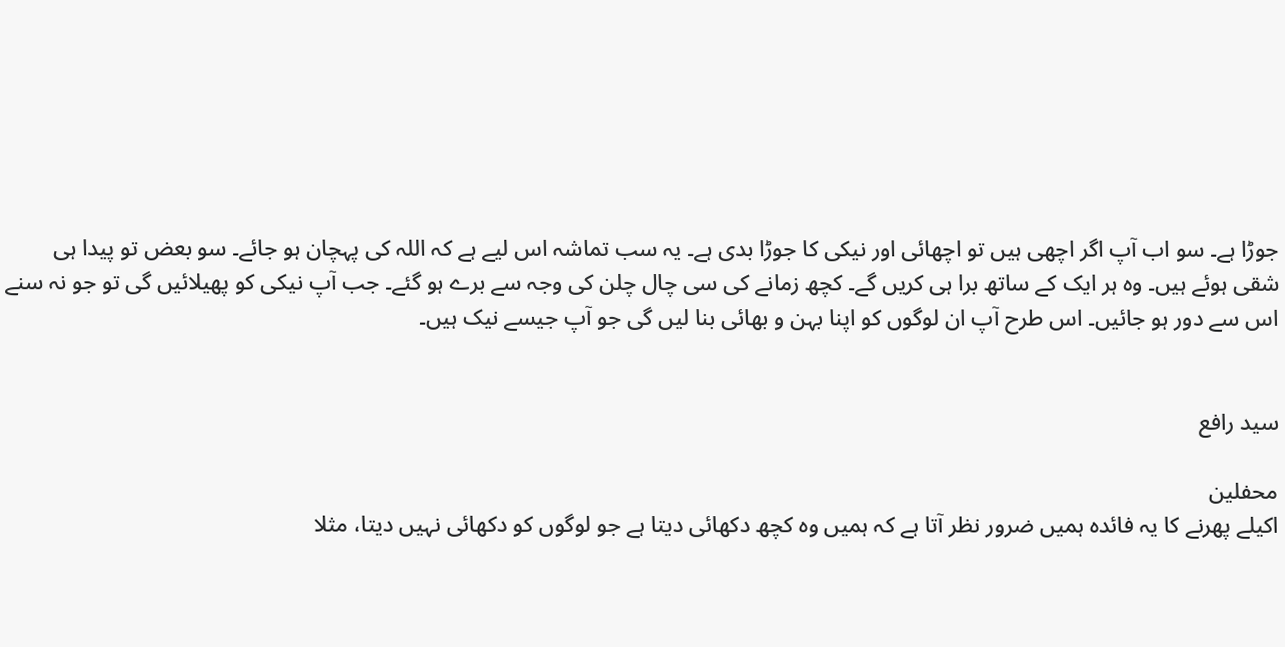جوڑا ہے۔ سو اب آپ اگر اچھی ہیں تو اچھائی اور نیکی کا جوڑا بدی ہے۔ یہ سب تماشہ اس لیے ہے کہ اللہ کی پہچان ہو جائے۔ سو بعض تو پیدا ہی شقی ہوئے ہیں۔ وہ ہر ایک کے ساتھ برا ہی کریں گے۔ کچھ زمانے کی سی چال چلن کی وجہ سے برے ہو گئے۔ جب آپ نیکی کو پھیلائیں گی تو جو نہ سنے اس سے دور ہو جائیں۔ اس طرح آپ ان لوگوں کو اپنا بہن و بھائی بنا لیں گی جو آپ جیسے نیک ہیں۔


سید رافع

محفلین
اکیلے پھرنے کا یہ فائدہ ہمیں ضرور نظر آتا ہے کہ ہمیں وہ کچھ دکھائی دیتا ہے جو لوگوں کو دکھائی نہیں دیتا، مثلا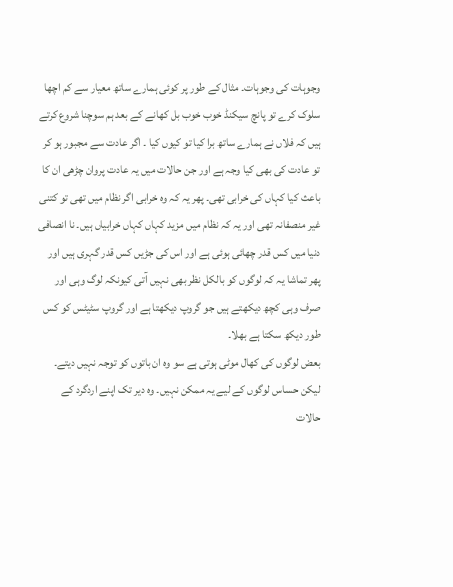وجوہات کی وجوہات۔ مثال کے طور پر کوئی ہمارے ساتھ معیار سے کم اچھا سلوک کرے تو پانچ سیکنڈ خوب خوب بل کھانے کے بعد ہم سوچنا شروع کرتے ہیں کہ فلاں نے ہمارے ساتھ برا کیا تو کیوں کیا ۔ اگر عادت سے مجبور ہو کر تو عادت کی بھی کیا وجہ ہے اور جن حالات میں یہ عادت پروان چڑھی ان کا باعث کیا کہاں کی خرابی تھی۔ پھر یہ کہ وہ خرابی اگر نظام میں تھی تو کتنی غیر منصفانہ تھی اور یہ کہ نظام میں مزید کہاں کہاں خرابیاں ہیں۔ نا انصافی دنیا میں کس قدر چھائی ہوئی ہے اور اس کی جڑیں کس قدر گہری ہیں اور پھر تماشا یہ کہ لوگوں کو بالکل نظر بھی نہیں آتی کیونکہ لوگ وہی اور صرف وہی کچھ دیکھتے ہیں جو گروپ دیکھتا ہے اور گروپ سٹیٹس کو کس طور دیکھ سکتا ہے بھلا۔
بعض لوگوں کی کھال موٹی ہوتی ہے سو وہ ان باتوں کو توجہ نہیں دیتے۔ لیکن حساس لوگوں کے لیے یہ ممکن نہیں۔ وہ دیر تک اپنے اردگرد کے حالات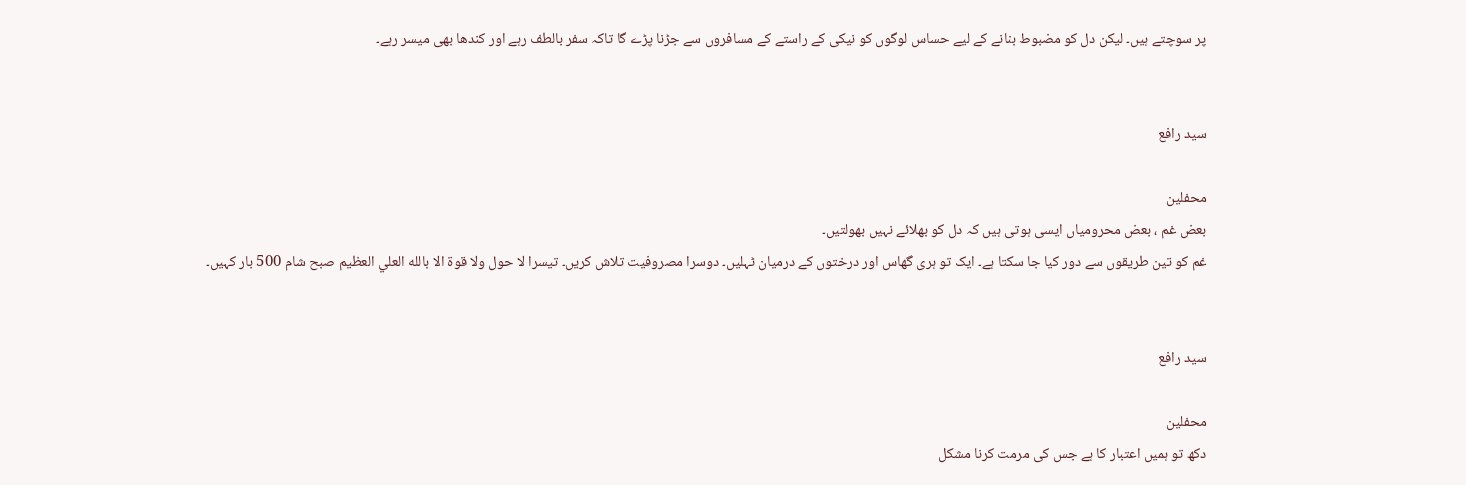پر سوچتے ہیں۔ لیکن دل کو مضبوط بنانے کے لیے حساس لوگوں کو نیکی کے راستے کے مسافروں سے جڑنا پڑے گا تاکہ سفر بالطف رہے اور کندھا بھی میسر رہے۔


سید رافع

محفلین
بعض غم ، بعض محرومیاں ایسی ہوتی ہیں کہ دل کو بھلائے نہیں بھولتیں۔
غم کو تین طریقوں سے دور کیا جا سکتا ہے۔ ایک تو ہری گھاس اور درختوں کے درمیان ٹہلیں۔ دوسرا مصروفیت تلاش کریں۔ تیسرا لا حول ولا قوة الا بالله العلي العظيم صبح شام 500 بار کہیں۔


سید رافع

محفلین
دکھ تو ہمیں اعتبار کا ہے جس کی مرمت کرنا مشکل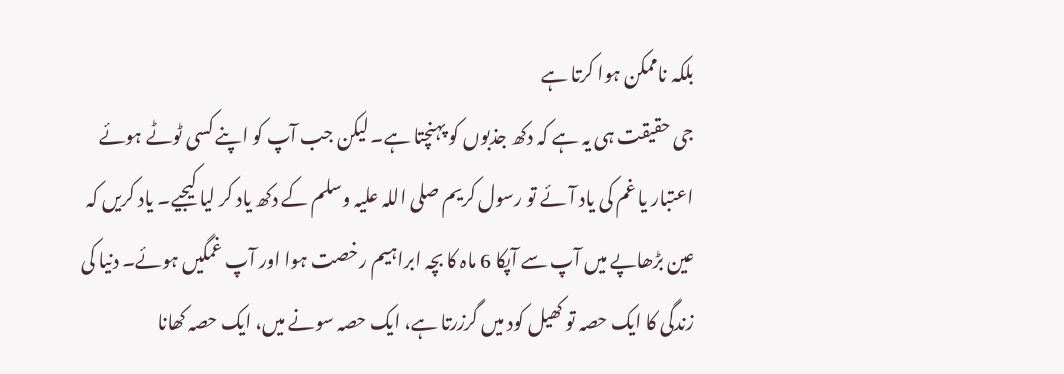بلکہ ناممکن ہوا کرتا ہے
جی حقیقت ہی یہ ہے کہ دکھ جذبوں کو پہنچتا ہے۔ لیکن جب آپ کو اپنے کسی ٹوٹے ہوئے اعتبار یا غم کی یاد آئے تو رسول کریم صلی اللہ علیہ وسلم کے دکھ یاد کر لیا کیجیے۔ یاد کریں کہ عین بڑھاپے میں آپ سے آپکا 6 ماہ کا بچہ ابراہیم رخصت ہوا اور آپ غمگیں ہوئے۔ دنیا کی زندگی کا ایک حصہ تو کھیل کود میں گرزرتا ہے، ایک حصہ سونے میں، ایک حصہ کھانا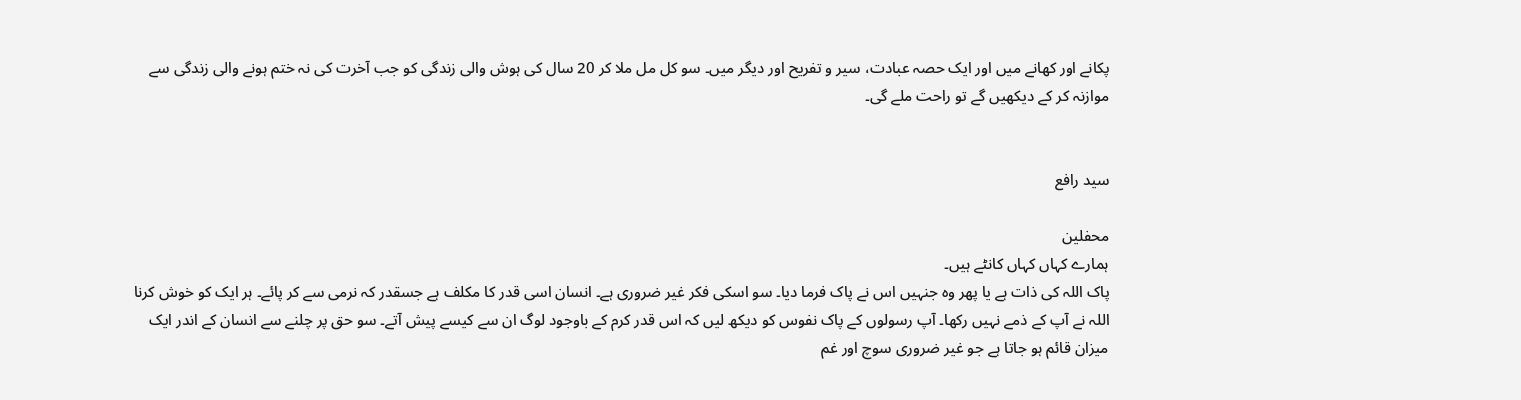پکانے اور کھانے میں اور ایک حصہ عبادت، سیر و تفریح اور دیگر میں۔ سو کل مل ملا کر 20 سال کی ہوش والی زندگی کو جب آخرت کی نہ ختم ہونے والی زندگی سے موازنہ کر کے دیکھیں گے تو راحت ملے گی۔


سید رافع

محفلین
ہمارے کہاں کہاں کانٹے ہیں۔
پاک اللہ کی ذات ہے یا پھر وہ جنہیں اس نے پاک فرما دیا۔ سو اسکی فکر غیر ضروری ہے۔ انسان اسی قدر کا مکلف ہے جسقدر کہ نرمی سے کر پائے۔ ہر ایک کو خوش کرنا اللہ نے آپ کے ذمے نہیں رکھا۔ آپ رسولوں کے پاک نفوس کو دیکھ لیں کہ اس قدر کرم کے باوجود لوگ ان سے کیسے پیش آتے۔ سو حق پر چلنے سے انسان کے اندر ایک میزان قائم ہو جاتا ہے جو غیر ضروری سوچ اور غم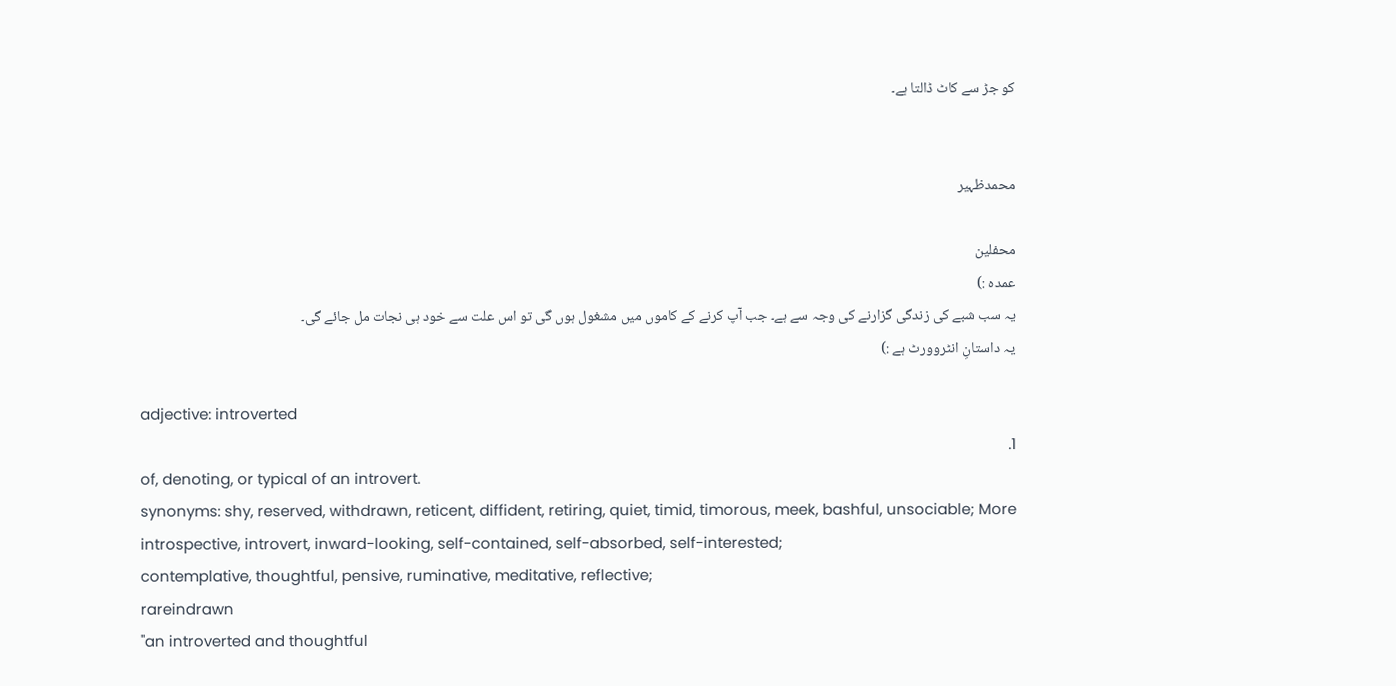کو جڑ سے کاٹ ڈالتا ہے۔


محمدظہیر

محفلین
عمدہ :)
یہ سب شبے کی زندگی گزارنے کی وجہ سے ہے۔ جب آپ کرنے کے کاموں میں مشغول ہوں گی تو اس علت سے خود ہی نجات مل جائے گی۔
یہ داستانِ انٹروورٹ ہے :)

adjective: introverted
1.
of, denoting, or typical of an introvert.
synonyms: shy, reserved, withdrawn, reticent, diffident, retiring, quiet, timid, timorous, meek, bashful, unsociable; More
introspective, introvert, inward-looking, self-contained, self-absorbed, self-interested;
contemplative, thoughtful, pensive, ruminative, meditative, reflective;
rareindrawn
"an introverted and thoughtful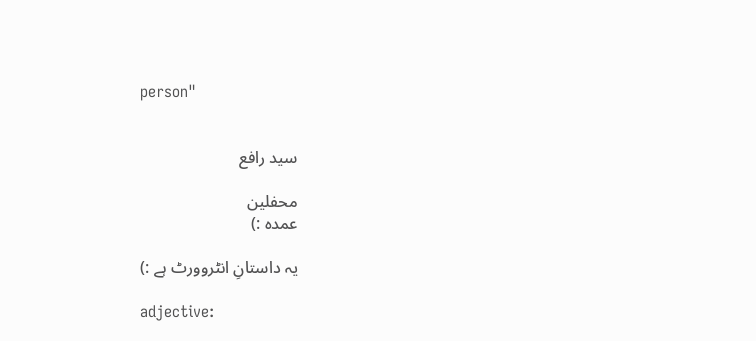person"


سید رافع

محفلین
عمدہ :)

یہ داستانِ انٹروورٹ ہے :)

adjective: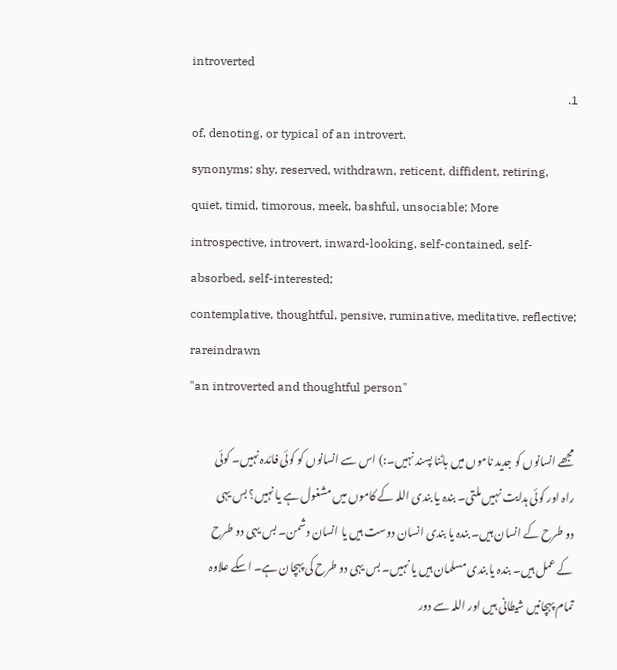introverted
1.
of, denoting, or typical of an introvert.
synonyms: shy, reserved, withdrawn, reticent, diffident, retiring, quiet, timid, timorous, meek, bashful, unsociable; More
introspective, introvert, inward-looking, self-contained, self-absorbed, self-interested;
contemplative, thoughtful, pensive, ruminative, meditative, reflective;
rareindrawn
"an introverted and thoughtful person"

مجھے انسانوں کو جدید ناموں میں باٹنا پسند نہیں۔:) اس سے انسانوں کو کوئی فائدہ نہیں۔ کوئی راہ اور کوئی ہدایت نہیں ملتی۔ بندہ یا بندی اللہ کے کاموں میں مشغول ہے یا نہیں؟ بس یہی دو طرح کے انسان ہیں۔ بندہ یا بندی انسان دوست ہیں یا انسان دشمن۔ بس یہی دو طرح کے عمل ہیں۔ بندہ یا بندی مسلمان ہیں یا نہیں۔ بس یہی دو طرح کی پہچان ہے۔ اسکے علاوہ تمام پہچانیں شیطانی ہیں اور اللہ سے دور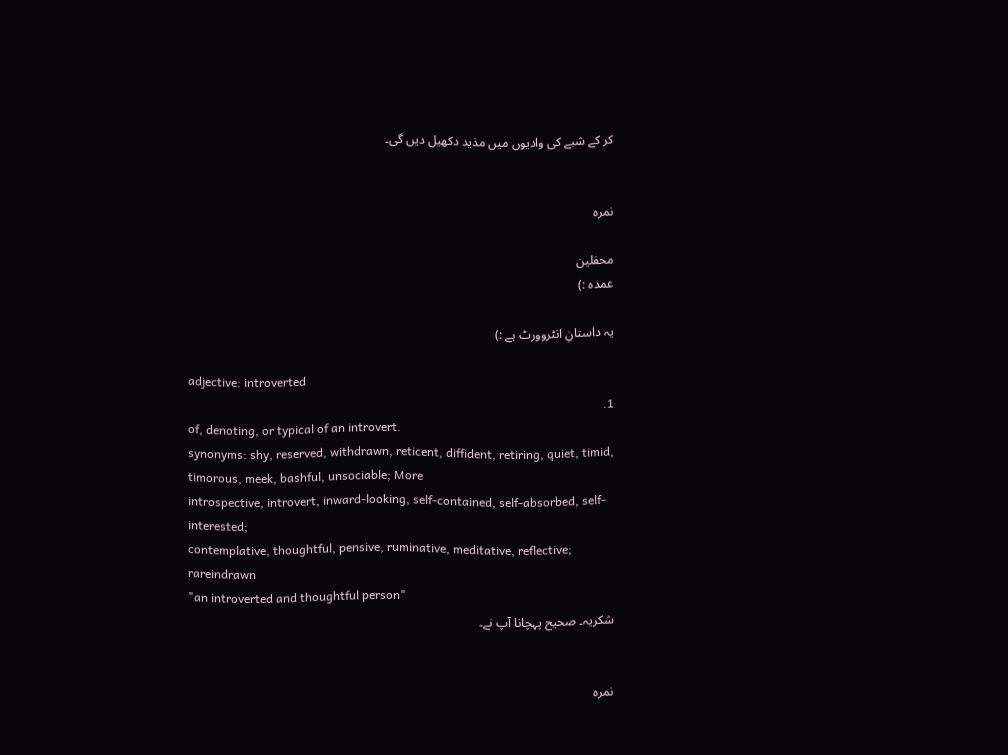کر کے شبے کی وادیوں میں مذید دکھیل دیں گی۔


نمرہ

محفلین
عمدہ :)

یہ داستانِ انٹروورٹ ہے :)

adjective: introverted
1.
of, denoting, or typical of an introvert.
synonyms: shy, reserved, withdrawn, reticent, diffident, retiring, quiet, timid, timorous, meek, bashful, unsociable; More
introspective, introvert, inward-looking, self-contained, self-absorbed, self-interested;
contemplative, thoughtful, pensive, ruminative, meditative, reflective;
rareindrawn
"an introverted and thoughtful person"
شکریہ۔ صحیح پہچانا آپ نے۔


نمرہ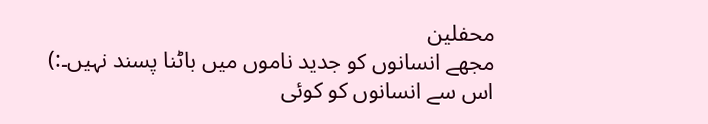محفلین
مجھے انسانوں کو جدید ناموں میں باٹنا پسند نہیں۔:) اس سے انسانوں کو کوئی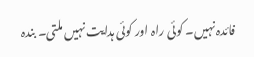فائدہ نہیں۔ کوئی راہ اور کوئی ہدایت نہیں ملتی۔ بندہ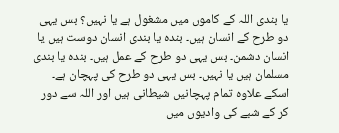یا بندی اللہ کے کاموں میں مشغول ہے یا نہیں؟ بس یہی دو طرح کے انسان ہیں۔ بندہ یا بندی انسان دوست ہیں یا انسان دشمن۔ بس یہی دو طرح کے عمل ہیں۔ بندہ یا بندی مسلمان ہیں یا نہیں۔ بس یہی دو طرح کی پہچان ہے۔ اسکے علاوہ تمام پہچانیں شیطانی ہیں اور اللہ سے دور کر کے شبے کی وادیوں میں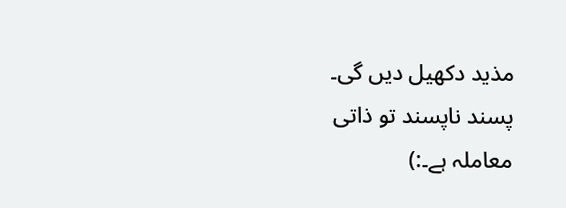مذید دکھیل دیں گی۔
پسند ناپسند تو ذاتی معاملہ ہے۔:)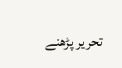تحریر پڑھنے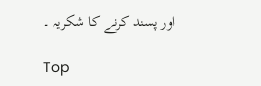اور پسند کرنے کا شکریہ ۔

Top